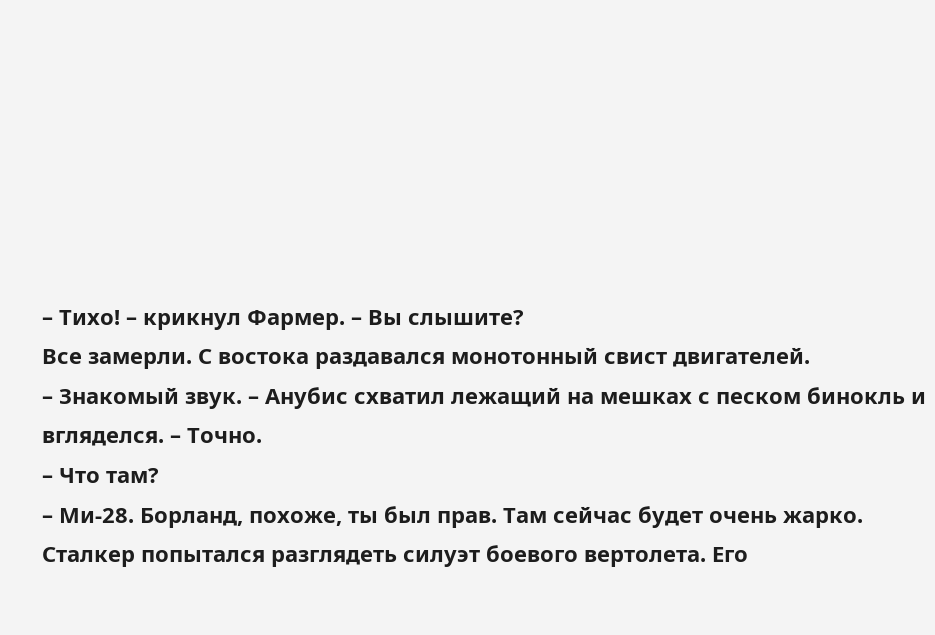– Тихо! – крикнул Фармер. – Вы слышите?
Все замерли. С востока раздавался монотонный свист двигателей.
– Знакомый звук. – Анубис схватил лежащий на мешках с песком бинокль и вгляделся. – Точно.
– Что там?
– Ми-28. Борланд, похоже, ты был прав. Там сейчас будет очень жарко.
Сталкер попытался разглядеть силуэт боевого вертолета. Его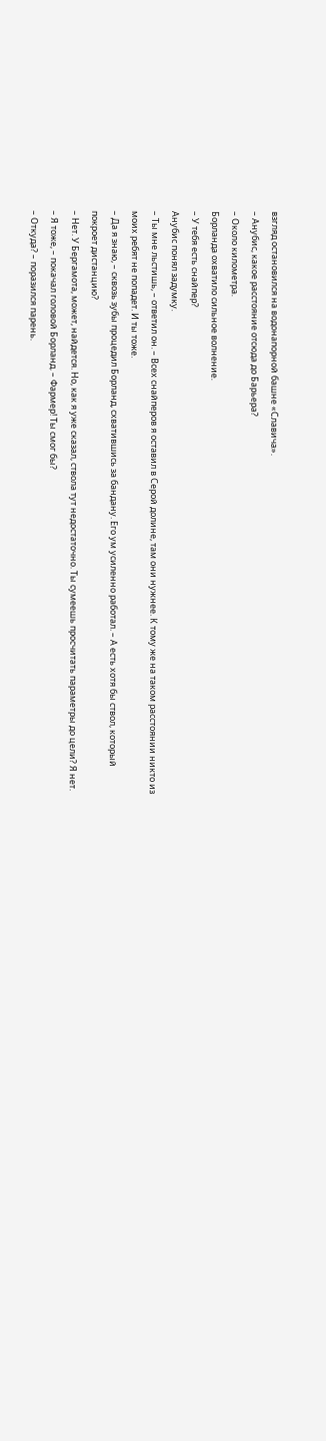взгляд остановился на водонапорной башне «Славича».
– Анубис, какое расстояние отсюда до Барьера?
– Около километра.
Борланда охватило сильное волнение.
– У тебя есть снайпер?
Анубис понял задумку.
– Ты мне льстишь, – ответил он. – Всех снайперов я оставил в Серой долине, там они нужнее. К тому же на таком расстоянии никто из моих ребят не попадет. И ты тоже.
– Да я знаю, – сквозь зубы процедил Борланд, схватившись за бандану. Его ум усиленно работал. – А есть хотя бы ствол, который покроет дистанцию?
– Нет. У Бергамота, может, найдется. Но, как я уже сказал, ствола тут недостаточно. Ты сумеешь просчитать параметры до цели? Я нет.
– Я тоже, – покачал головой Борланд. – Фармер! Ты смог бы?
– Откуда? – поразился парень.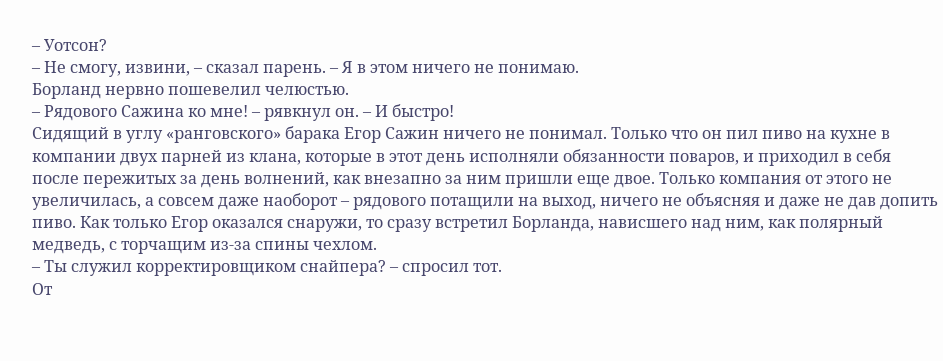– Уотсон?
– Не смогу, извини, – сказал парень. – Я в этом ничего не понимаю.
Борланд нервно пошевелил челюстью.
– Рядового Сажина ко мне! – рявкнул он. – И быстро!
Сидящий в углу «ранговского» барака Егор Сажин ничего не понимал. Только что он пил пиво на кухне в компании двух парней из клана, которые в этот день исполняли обязанности поваров, и приходил в себя после пережитых за день волнений, как внезапно за ним пришли еще двое. Только компания от этого не увеличилась, а совсем даже наоборот – рядового потащили на выход, ничего не объясняя и даже не дав допить пиво. Как только Егор оказался снаружи, то сразу встретил Борланда, нависшего над ним, как полярный медведь, с торчащим из-за спины чехлом.
– Ты служил корректировщиком снайпера? – спросил тот.
От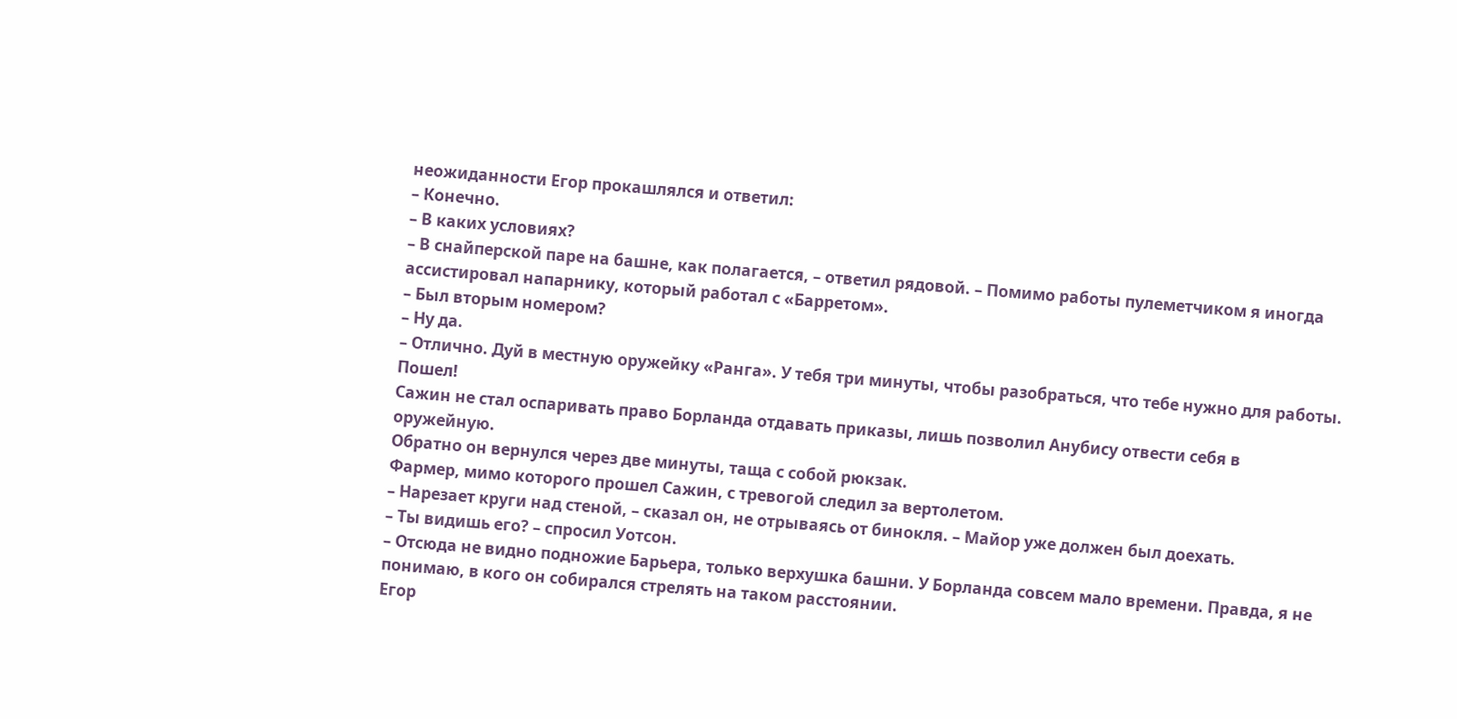неожиданности Егор прокашлялся и ответил:
– Конечно.
– В каких условиях?
– В снайперской паре на башне, как полагается, – ответил рядовой. – Помимо работы пулеметчиком я иногда ассистировал напарнику, который работал с «Барретом».
– Был вторым номером?
– Ну да.
– Отлично. Дуй в местную оружейку «Ранга». У тебя три минуты, чтобы разобраться, что тебе нужно для работы. Пошел!
Сажин не стал оспаривать право Борланда отдавать приказы, лишь позволил Анубису отвести себя в оружейную.
Обратно он вернулся через две минуты, таща с собой рюкзак.
Фармер, мимо которого прошел Сажин, с тревогой следил за вертолетом.
– Нарезает круги над стеной, – сказал он, не отрываясь от бинокля. – Майор уже должен был доехать.
– Ты видишь его? – спросил Уотсон.
– Отсюда не видно подножие Барьера, только верхушка башни. У Борланда совсем мало времени. Правда, я не понимаю, в кого он собирался стрелять на таком расстоянии.
Егор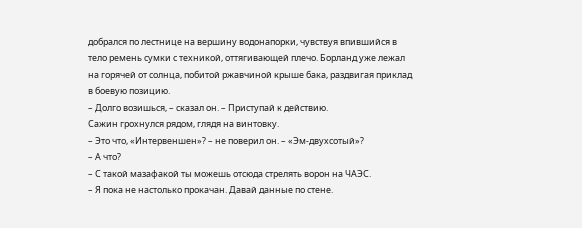добрался по лестнице на вершину водонапорки, чувствуя впившийся в тело ремень сумки с техникой, оттягивающей плечо. Борланд уже лежал на горячей от солнца, побитой ржавчиной крыше бака, раздвигая приклад в боевую позицию.
– Долго возишься, – сказал он. – Приступай к действию.
Сажин грохнулся рядом, глядя на винтовку.
– Это что, «Интервеншен»? – не поверил он. – «Эм-двухсотый»?
– А что?
– С такой мазафакой ты можешь отсюда стрелять ворон на ЧАЭС.
– Я пока не настолько прокачан. Давай данные по стене.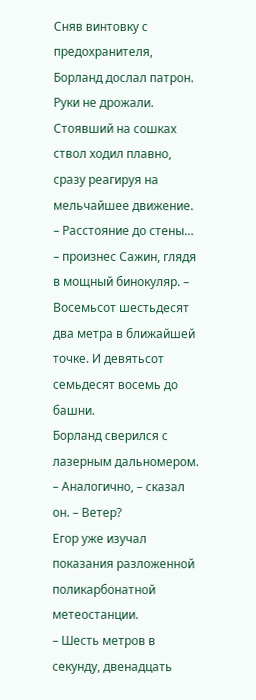Сняв винтовку с предохранителя, Борланд дослал патрон. Руки не дрожали. Стоявший на сошках ствол ходил плавно, сразу реагируя на мельчайшее движение.
– Расстояние до стены… – произнес Сажин, глядя в мощный бинокуляр. – Восемьсот шестьдесят два метра в ближайшей точке. И девятьсот семьдесят восемь до башни.
Борланд сверился с лазерным дальномером.
– Аналогично, – сказал он. – Ветер?
Егор уже изучал показания разложенной поликарбонатной метеостанции.
– Шесть метров в секунду, двенадцать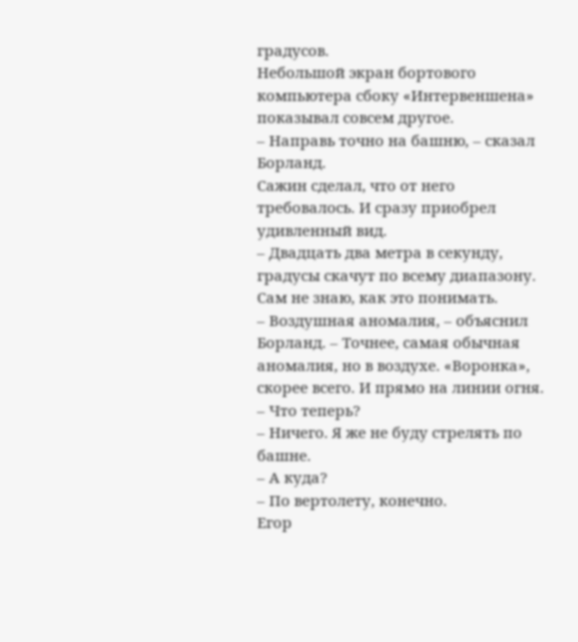градусов.
Небольшой экран бортового компьютера сбоку «Интервеншена» показывал совсем другое.
– Направь точно на башню, – сказал Борланд.
Сажин сделал, что от него требовалось. И сразу приобрел удивленный вид.
– Двадцать два метра в секунду, градусы скачут по всему диапазону. Сам не знаю, как это понимать.
– Воздушная аномалия, – объяснил Борланд. – Точнее, самая обычная аномалия, но в воздухе. «Воронка», скорее всего. И прямо на линии огня.
– Что теперь?
– Ничего. Я же не буду стрелять по башне.
– А куда?
– По вертолету, конечно.
Егор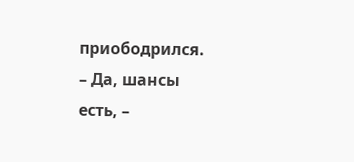приободрился.
– Да, шансы есть, –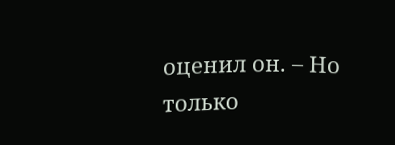оценил он. – Но только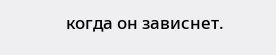когда он зависнет.